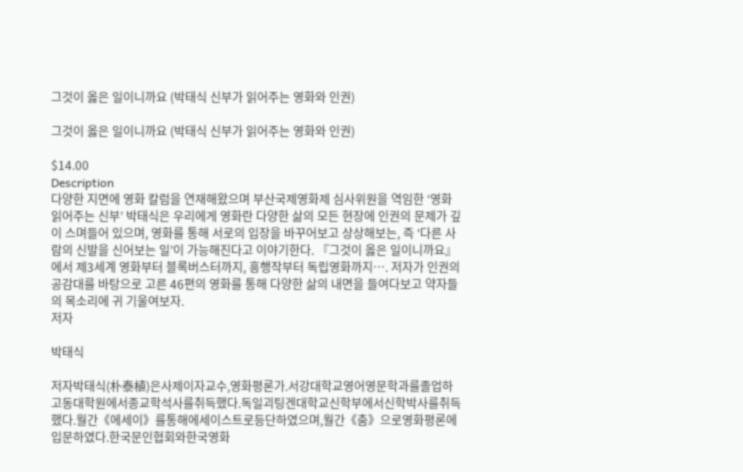그것이 옳은 일이니까요 (박태식 신부가 읽어주는 영화와 인권)

그것이 옳은 일이니까요 (박태식 신부가 읽어주는 영화와 인권)

$14.00
Description
다양한 지면에 영화 칼럼을 연재해왔으며 부산국제영화제 심사위원을 역임한 ‘영화 읽어주는 신부’ 박태식은 우리에게 영화란 다양한 삶의 모든 현장에 인권의 문제가 깊이 스며들어 있으며, 영화를 통해 서로의 입장을 바꾸어보고 상상해보는, 즉 ‘다른 사람의 신발을 신어보는 일’이 가능해진다고 이야기한다. 『그것이 옳은 일이니까요』에서 제3세계 영화부터 블록버스터까지, 흥행작부터 독립영화까지…. 저자가 인권의 공감대를 바탕으로 고른 46편의 영화를 통해 다양한 삶의 내면을 들여다보고 약자들의 목소리에 귀 기울여보자.
저자

박태식

저자박태식(朴泰植)은사제이자교수,영화평론가.서강대학교영어영문학과를졸업하고동대학원에서종교학석사를취득했다.독일괴팅겐대학교신학부에서신학박사를취득했다.월간《에세이》를통해에세이스트로등단하였으며,월간《춤》으로영화평론에입문하였다.한국문인협회와한국영화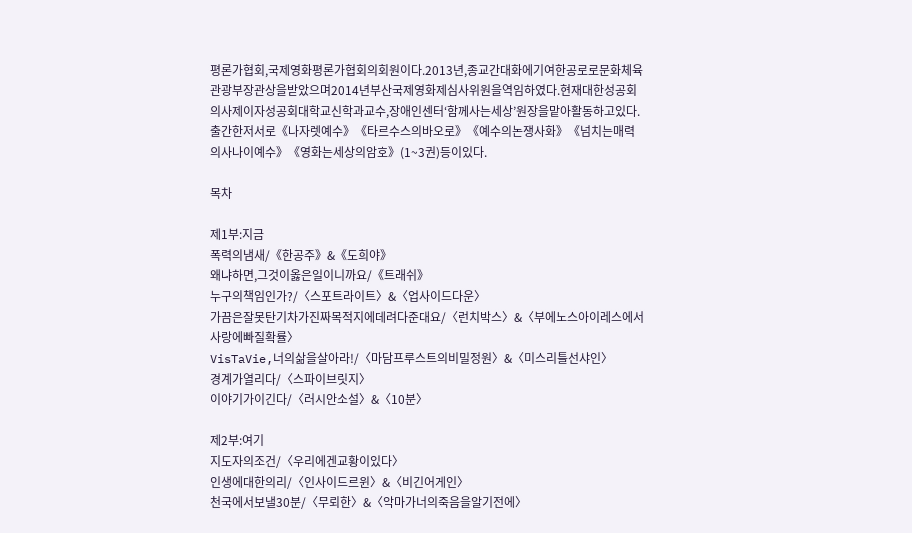평론가협회,국제영화평론가협회의회원이다.2013년,종교간대화에기여한공로로문화체육관광부장관상을받았으며2014년부산국제영화제심사위원을역임하였다.현재대한성공회의사제이자성공회대학교신학과교수,장애인센터‘함께사는세상’원장을맡아활동하고있다.출간한저서로《나자렛예수》《타르수스의바오로》《예수의논쟁사화》《넘치는매력의사나이예수》《영화는세상의암호》(1~3권)등이있다.

목차

제1부:지금
폭력의냄새/《한공주》&《도희야》
왜냐하면,그것이옳은일이니까요/《트래쉬》
누구의책임인가?/〈스포트라이트〉&〈업사이드다운〉
가끔은잘못탄기차가진짜목적지에데려다준대요/〈런치박스〉&〈부에노스아이레스에서사랑에빠질확률〉
VisTaVie,너의삶을살아라!/〈마담프루스트의비밀정원〉&〈미스리틀선샤인〉
경계가열리다/〈스파이브릿지〉
이야기가이긴다/〈러시안소설〉&〈10분〉

제2부:여기
지도자의조건/〈우리에겐교황이있다〉
인생에대한의리/〈인사이드르윈〉&〈비긴어게인〉
천국에서보낼30분/〈무뢰한〉&〈악마가너의죽음을알기전에〉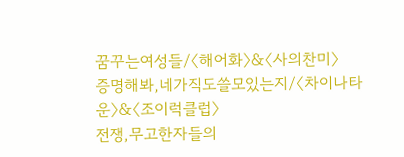꿈꾸는여성들/〈해어화〉&〈사의찬미〉
증명해봐,네가직도쓸모있는지/〈차이나타운〉&〈조이럭클럽〉
전쟁,무고한자들의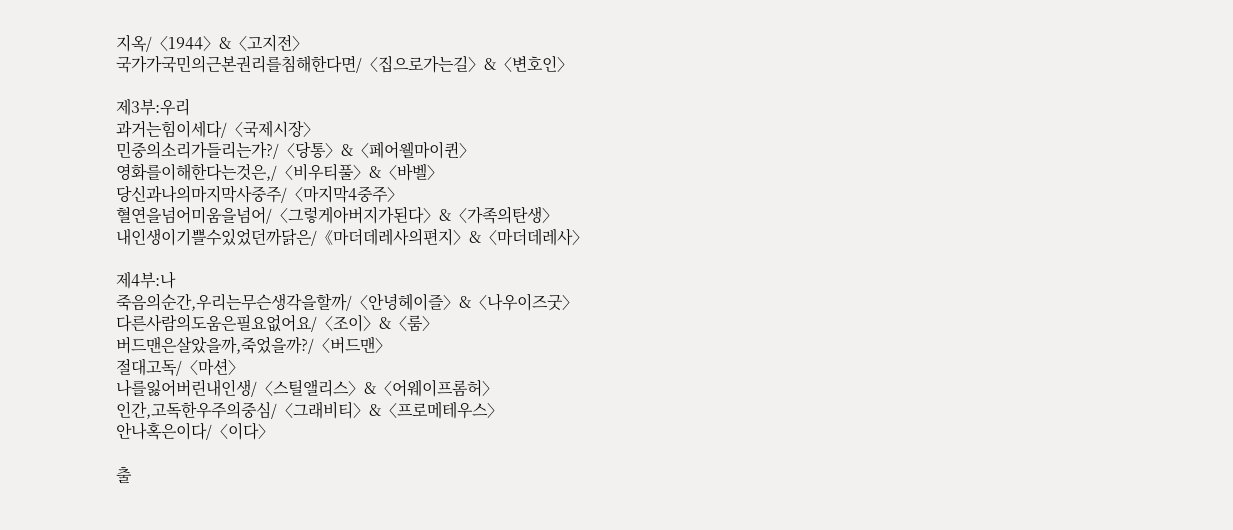지옥/〈1944〉&〈고지전〉
국가가국민의근본권리를침해한다면/〈집으로가는길〉&〈변호인〉

제3부:우리
과거는힘이세다/〈국제시장〉
민중의소리가들리는가?/〈당통〉&〈페어웰마이퀸〉
영화를이해한다는것은,/〈비우티풀〉&〈바벨〉
당신과나의마지막사중주/〈마지막4중주〉
혈연을넘어미움을넘어/〈그렇게아버지가된다〉&〈가족의탄생〉
내인생이기쁠수있었던까닭은/《마더데레사의편지〉&〈마더데레사〉

제4부:나
죽음의순간,우리는무슨생각을할까/〈안녕헤이즐〉&〈나우이즈굿〉
다른사람의도움은필요없어요/〈조이〉&〈룸〉
버드맨은살았을까,죽었을까?/〈버드맨〉
절대고독/〈마션〉
나를잃어버린내인생/〈스틸앨리스〉&〈어웨이프롬허〉
인간,고독한우주의중심/〈그래비티〉&〈프로메테우스〉
안나혹은이다/〈이다〉

출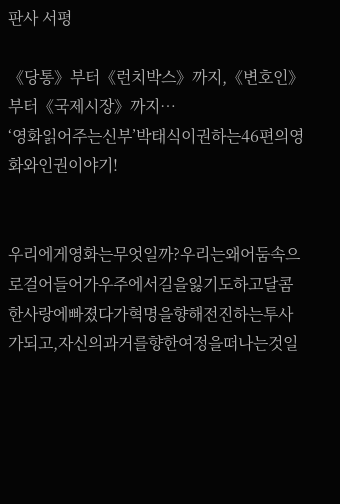판사 서평

《당통》부터《런치박스》까지,《변호인》부터《국제시장》까지…
‘영화읽어주는신부’박태식이권하는46편의영화와인권이야기!


우리에게영화는무엇일까?우리는왜어둠속으로걸어들어가우주에서길을잃기도하고달콤한사랑에빠졌다가혁명을향해전진하는투사가되고,자신의과거를향한여정을떠나는것일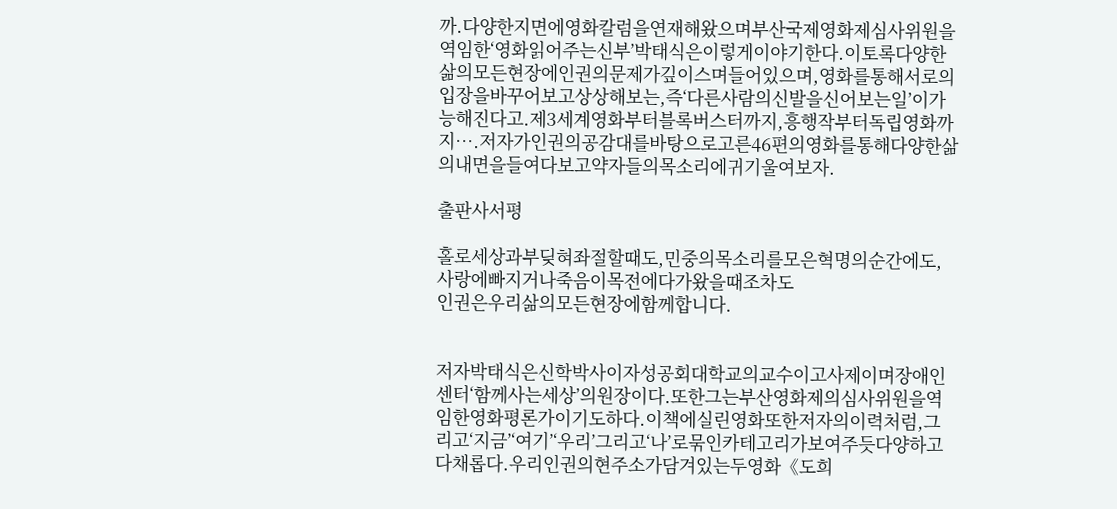까.다양한지면에영화칼럼을연재해왔으며부산국제영화제심사위원을역임한‘영화읽어주는신부’박태식은이렇게이야기한다.이토록다양한삶의모든현장에인권의문제가깊이스며들어있으며,영화를통해서로의입장을바꾸어보고상상해보는,즉‘다른사람의신발을신어보는일’이가능해진다고.제3세계영화부터블록버스터까지,흥행작부터독립영화까지….저자가인권의공감대를바탕으로고른46편의영화를통해다양한삶의내면을들여다보고약자들의목소리에귀기울여보자.

출판사서평

홀로세상과부딪혀좌절할때도,민중의목소리를모은혁명의순간에도,
사랑에빠지거나죽음이목전에다가왔을때조차도
인권은우리삶의모든현장에함께합니다.


저자박태식은신학박사이자성공회대학교의교수이고사제이며장애인센터‘함께사는세상’의원장이다.또한그는부산영화제의심사위원을역임한영화평론가이기도하다.이책에실린영화또한저자의이력처럼,그리고‘지금’‘여기’‘우리’그리고‘나’로묶인카테고리가보여주듯다양하고다채롭다.우리인권의현주소가담겨있는두영화《도희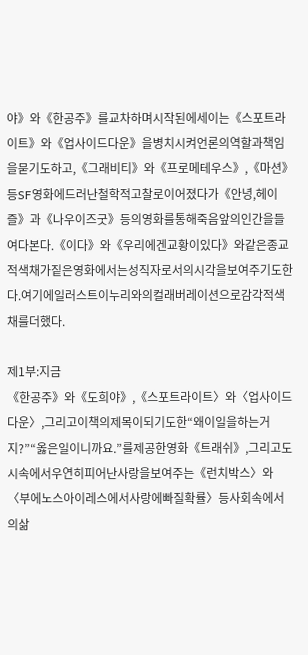야》와《한공주》를교차하며시작된에세이는《스포트라이트》와《업사이드다운》을병치시켜언론의역할과책임을묻기도하고,《그래비티》와《프로메테우스》,《마션》등SF영화에드러난철학적고찰로이어졌다가《안녕,헤이즐》과《나우이즈굿》등의영화를통해죽음앞의인간을들여다본다.《이다》와《우리에겐교황이있다》와같은종교적색채가짙은영화에서는성직자로서의시각을보여주기도한다.여기에일러스트이누리와의컬래버레이션으로감각적색채를더했다.

제1부:지금
《한공주》와《도희야》,《스포트라이트〉와〈업사이드다운〉,그리고이책의제목이되기도한“왜이일을하는거지?”“옳은일이니까요.”를제공한영화《트래쉬》,그리고도시속에서우연히피어난사랑을보여주는《런치박스〉와〈부에노스아이레스에서사랑에빠질확률〉등사회속에서의삶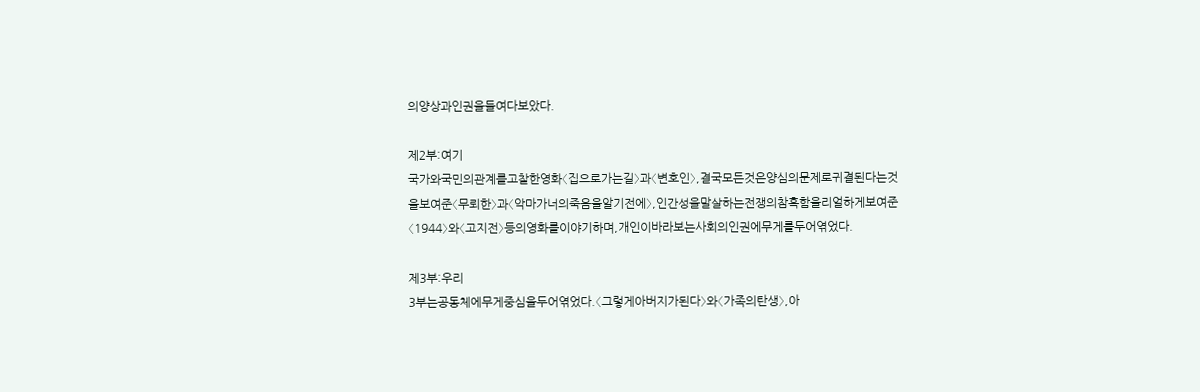의양상과인권을들여다보았다.

제2부:여기
국가와국민의관계를고찰한영화〈집으로가는길〉과〈변호인〉,결국모든것은양심의문제로귀결된다는것을보여준〈무뢰한〉과〈악마가너의죽음을알기전에〉,인간성을말살하는전쟁의참혹함을리얼하게보여준〈1944〉와〈고지전〉등의영화를이야기하며,개인이바라보는사회의인권에무게를두어엮었다.

제3부:우리
3부는공동체에무게중심을두어엮었다.〈그렇게아버지가된다〉와〈가족의탄생〉,아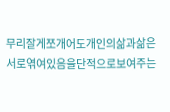무리잘게쪼개어도개인의삶과삶은서로엮여있음을단적으로보여주는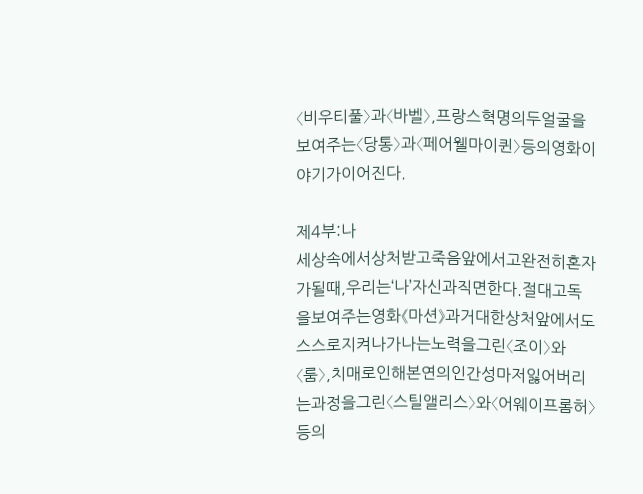〈비우티풀〉과〈바벨〉,프랑스혁명의두얼굴을보여주는〈당통〉과〈페어웰마이퀸〉등의영화이야기가이어진다.

제4부:나
세상속에서상처받고죽음앞에서고완전히혼자가될때,우리는‘나’자신과직면한다.절대고독을보여주는영화《마션》과거대한상처앞에서도스스로지켜나가나는노력을그린〈조이〉와〈룸〉,치매로인해본연의인간성마저잃어버리는과정을그린〈스틸앨리스〉와〈어웨이프롬허〉등의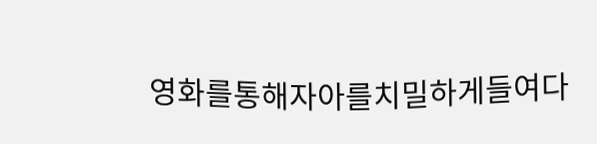영화를통해자아를치밀하게들여다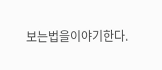보는법을이야기한다.